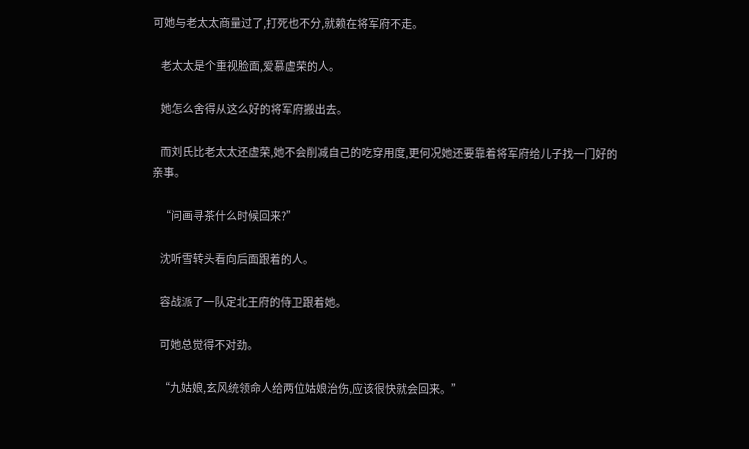可她与老太太商量过了,打死也不分,就赖在将军府不走。

    老太太是个重视脸面,爱慕虚荣的人。

    她怎么舍得从这么好的将军府搬出去。

    而刘氏比老太太还虚荣,她不会削减自己的吃穿用度,更何况她还要靠着将军府给儿子找一门好的亲事。

    “问画寻茶什么时候回来?”

    沈听雪转头看向后面跟着的人。

    容战派了一队定北王府的侍卫跟着她。

    可她总觉得不对劲。

    “九姑娘,玄风统领命人给两位姑娘治伤,应该很快就会回来。”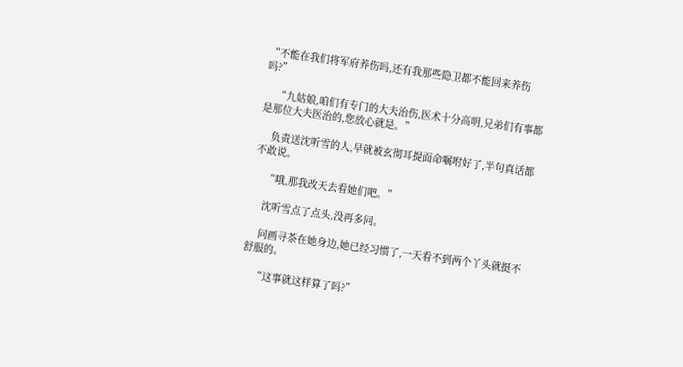“不能在我们将军府养伤吗,还有我那些隐卫都不能回来养伤吗?”

    “九姑娘,咱们有专门的大夫治伤,医术十分高明,兄弟们有事都是那位大夫医治的,您放心就是。”

    负责送沈听雪的人,早就被玄彻耳提面命嘱咐好了,半句真话都不敢说。

    “哦,那我改天去看她们吧。”

    沈听雪点了点头,没再多问。

    问画寻茶在她身边,她已经习惯了,一天看不到两个丫头就挺不舒服的。

    “这事就这样算了吗?”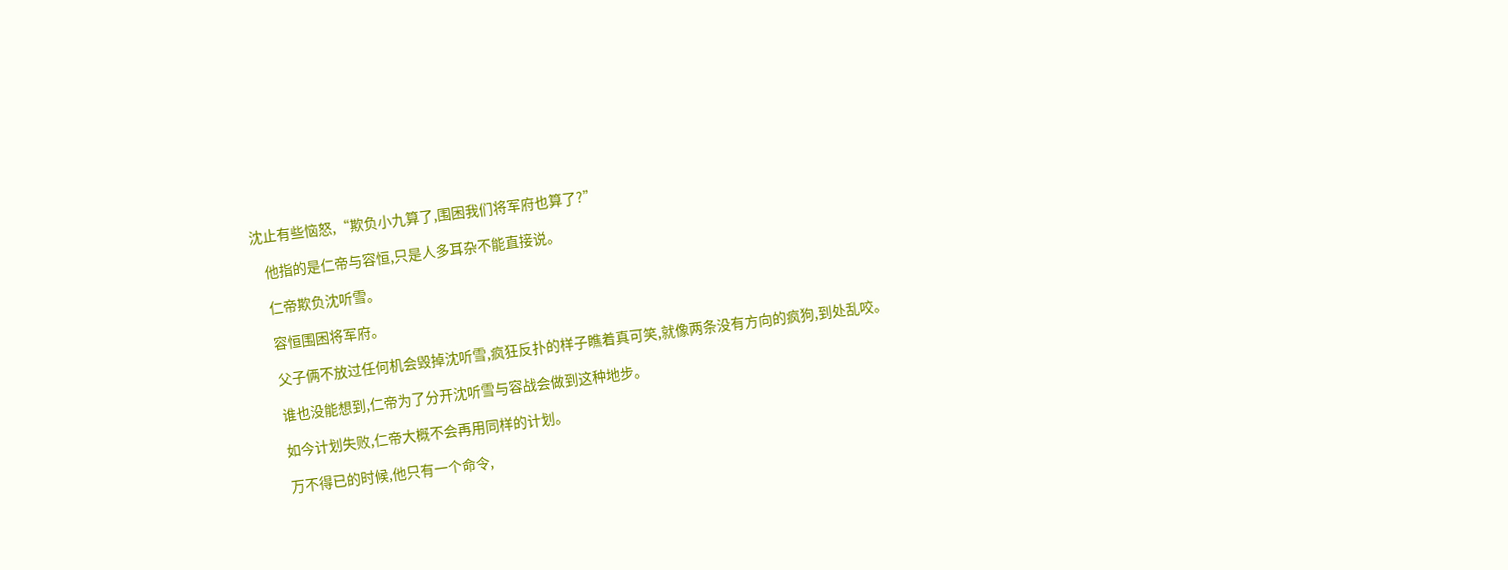沈止有些恼怒,“欺负小九算了,围困我们将军府也算了?”

    他指的是仁帝与容恒,只是人多耳杂不能直接说。

    仁帝欺负沈听雪。

    容恒围困将军府。

    父子俩不放过任何机会毁掉沈听雪,疯狂反扑的样子瞧着真可笑,就像两条没有方向的疯狗,到处乱咬。

    谁也没能想到,仁帝为了分开沈听雪与容战会做到这种地步。

    如今计划失败,仁帝大概不会再用同样的计划。

    万不得已的时候,他只有一个命令,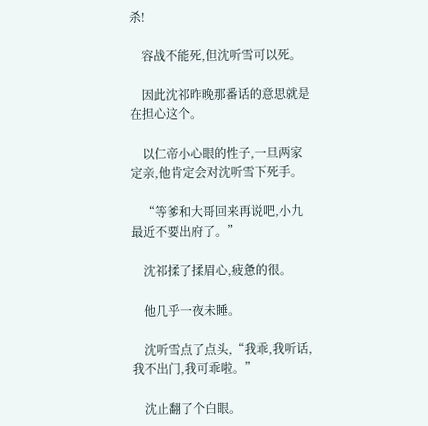杀!

    容战不能死,但沈听雪可以死。

    因此沈祁昨晚那番话的意思就是在担心这个。

    以仁帝小心眼的性子,一旦两家定亲,他肯定会对沈听雪下死手。

    “等爹和大哥回来再说吧,小九最近不要出府了。”

    沈祁揉了揉眉心,疲惫的很。

    他几乎一夜未睡。

    沈听雪点了点头,“我乖,我听话,我不出门,我可乖啦。”

    沈止翻了个白眼。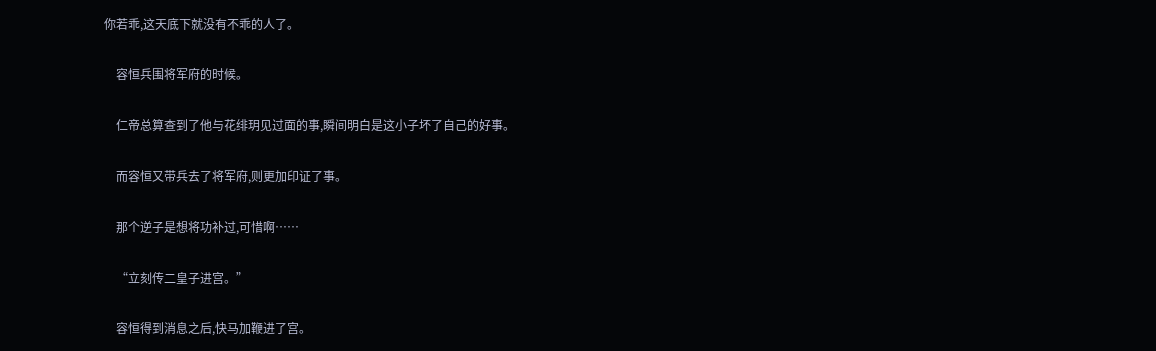你若乖,这天底下就没有不乖的人了。

    容恒兵围将军府的时候。

    仁帝总算查到了他与花绯玥见过面的事,瞬间明白是这小子坏了自己的好事。

    而容恒又带兵去了将军府,则更加印证了事。

    那个逆子是想将功补过,可惜啊……

    “立刻传二皇子进宫。”

    容恒得到消息之后,快马加鞭进了宫。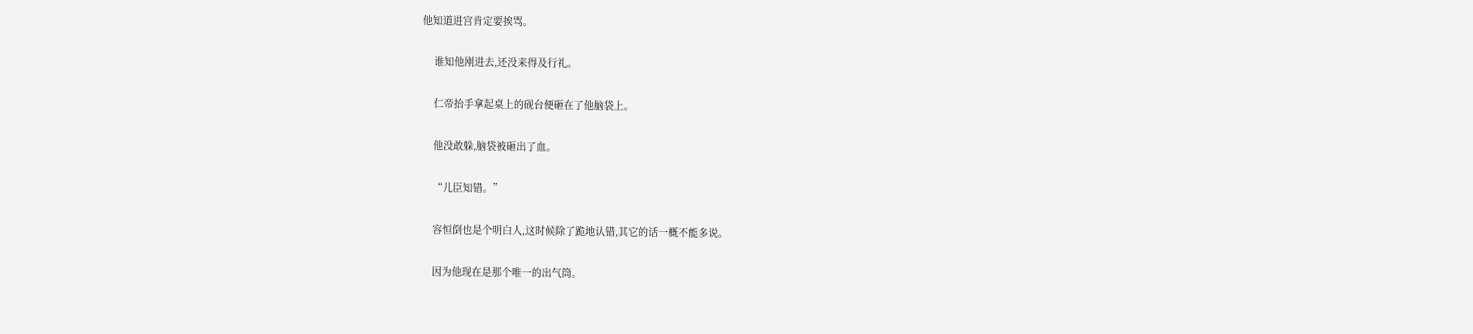他知道进宫肯定要挨骂。

    谁知他刚进去,还没来得及行礼。

    仁帝抬手拿起桌上的砚台便砸在了他脑袋上。

    他没敢躲,脑袋被砸出了血。

    “儿臣知错。”

    容恒倒也是个明白人,这时候除了跪地认错,其它的话一概不能多说。

    因为他现在是那个唯一的出气筒。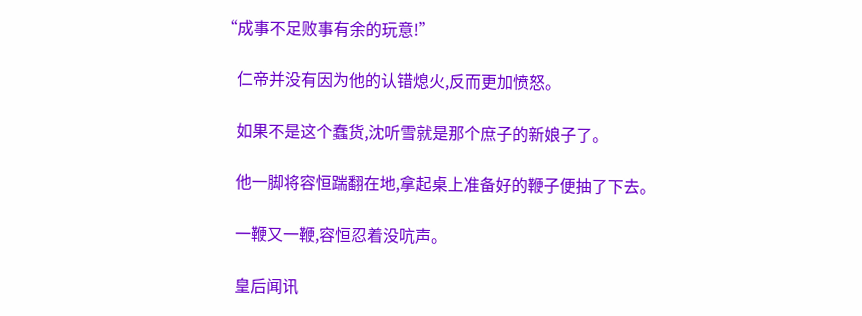“成事不足败事有余的玩意!”

    仁帝并没有因为他的认错熄火,反而更加愤怒。

    如果不是这个蠢货,沈听雪就是那个庶子的新娘子了。

    他一脚将容恒踹翻在地,拿起桌上准备好的鞭子便抽了下去。

    一鞭又一鞭,容恒忍着没吭声。

    皇后闻讯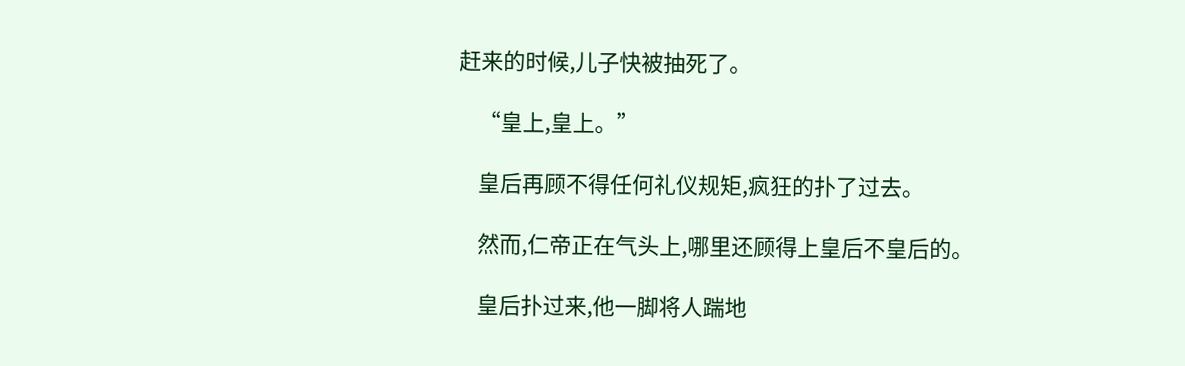赶来的时候,儿子快被抽死了。

    “皇上,皇上。”

    皇后再顾不得任何礼仪规矩,疯狂的扑了过去。

    然而,仁帝正在气头上,哪里还顾得上皇后不皇后的。

    皇后扑过来,他一脚将人踹地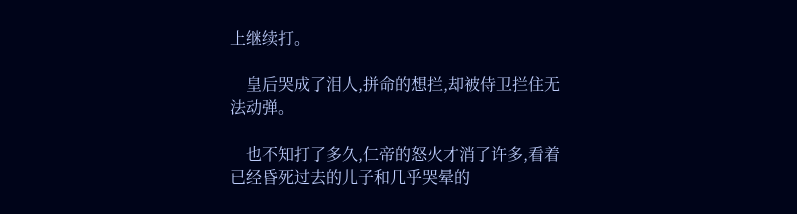上继续打。

    皇后哭成了泪人,拼命的想拦,却被侍卫拦住无法动弹。

    也不知打了多久,仁帝的怒火才消了许多,看着已经昏死过去的儿子和几乎哭晕的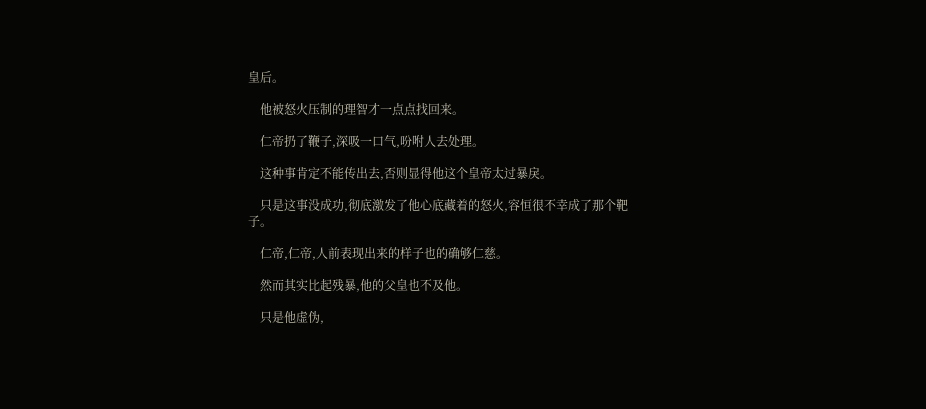皇后。

    他被怒火压制的理智才一点点找回来。

    仁帝扔了鞭子,深吸一口气,吩咐人去处理。

    这种事肯定不能传出去,否则显得他这个皇帝太过暴戾。

    只是这事没成功,彻底激发了他心底藏着的怒火,容恒很不幸成了那个靶子。

    仁帝,仁帝,人前表现出来的样子也的确够仁慈。

    然而其实比起残暴,他的父皇也不及他。

    只是他虚伪,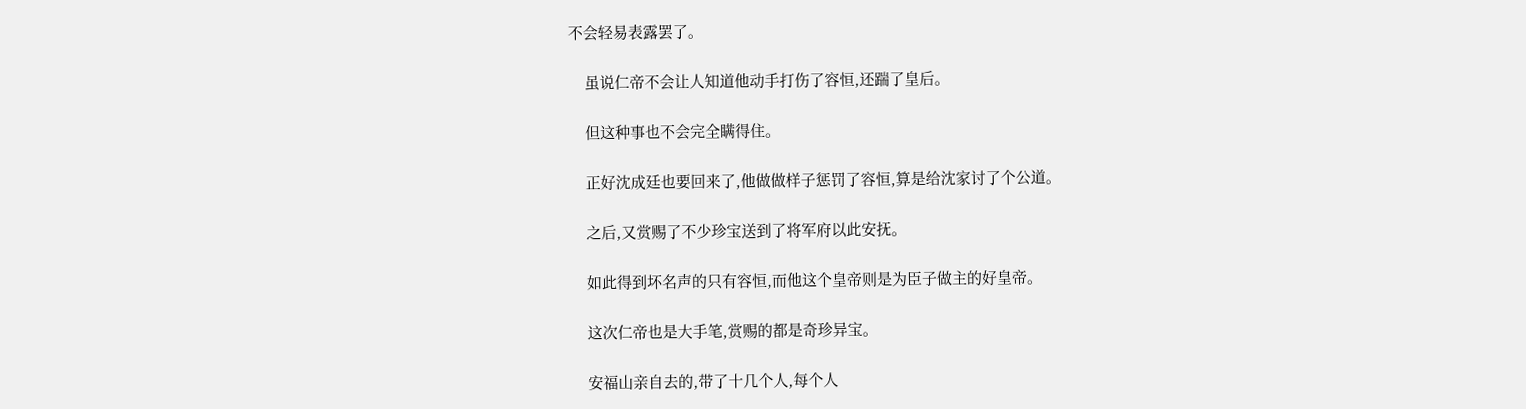不会轻易表露罢了。

    虽说仁帝不会让人知道他动手打伤了容恒,还踹了皇后。

    但这种事也不会完全瞒得住。

    正好沈成廷也要回来了,他做做样子惩罚了容恒,算是给沈家讨了个公道。

    之后,又赏赐了不少珍宝送到了将军府以此安抚。

    如此得到坏名声的只有容恒,而他这个皇帝则是为臣子做主的好皇帝。

    这次仁帝也是大手笔,赏赐的都是奇珍异宝。

    安福山亲自去的,带了十几个人,每个人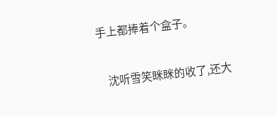手上都捧着个盒子。

    沈听雪笑眯眯的收了,还大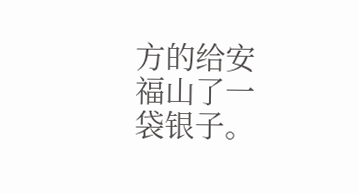方的给安福山了一袋银子。